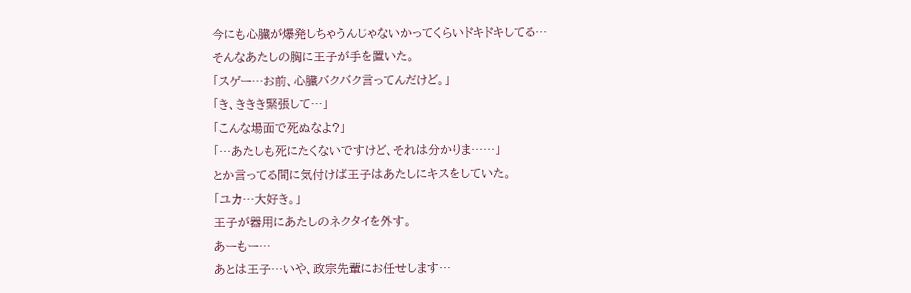今にも心臓が爆発しちゃうんじゃないかってくらいドキドキしてる…
そんなあたしの胸に王子が手を置いた。
「スゲー…お前、心臓バクバク言ってんだけど。」
「き、ききき緊張して…」
「こんな場面で死ぬなよ?」
「…あたしも死にたくないですけど、それは分かりま……」
とか言ってる間に気付けば王子はあたしにキスをしていた。
「ユカ…大好き。」
王子が器用にあたしのネクタイを外す。
あーもー…
あとは王子…いや、政宗先輩にお任せします…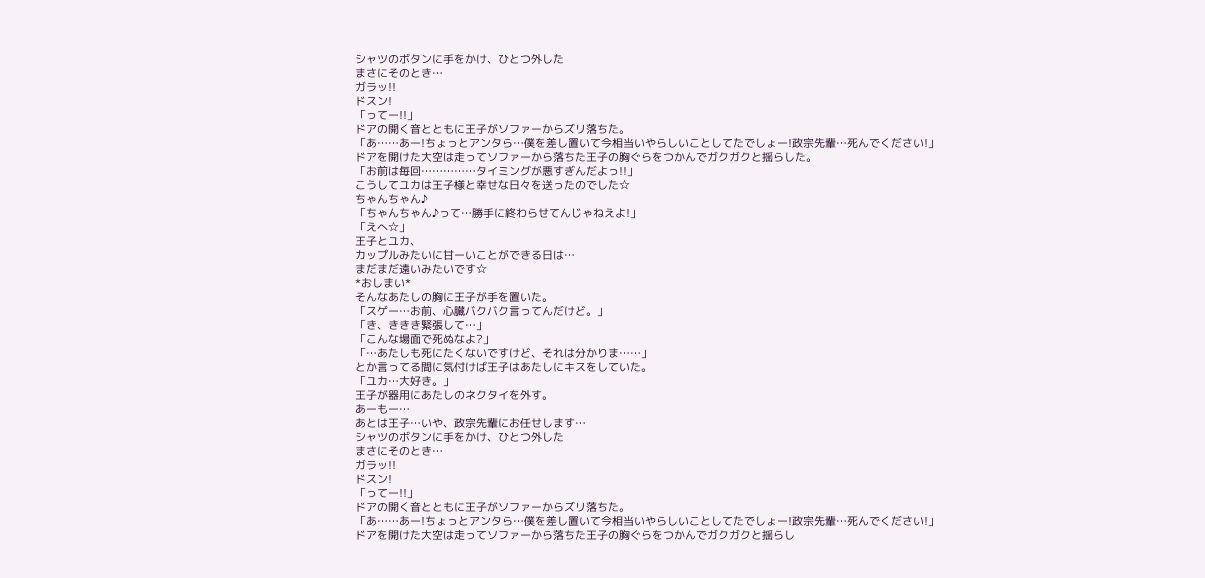シャツのボタンに手をかけ、ひとつ外した
まさにそのとき…
ガラッ!!
ドスン!
「ってー!!」
ドアの開く音とともに王子がソファーからズリ落ちた。
「あ……あー!ちょっとアンタら…僕を差し置いて今相当いやらしいことしてたでしょー!政宗先輩…死んでください!」
ドアを開けた大空は走ってソファーから落ちた王子の胸ぐらをつかんでガクガクと揺らした。
「お前は毎回……………タイミングが悪すぎんだよっ!!」
こうしてユカは王子様と幸せな日々を送ったのでした☆
ちゃんちゃん♪
「ちゃんちゃん♪って…勝手に終わらせてんじゃねえよ!」
「えへ☆」
王子とユカ、
カップルみたいに甘ーいことができる日は…
まだまだ遠いみたいです☆
*おしまい*
そんなあたしの胸に王子が手を置いた。
「スゲー…お前、心臓バクバク言ってんだけど。」
「き、ききき緊張して…」
「こんな場面で死ぬなよ?」
「…あたしも死にたくないですけど、それは分かりま……」
とか言ってる間に気付けば王子はあたしにキスをしていた。
「ユカ…大好き。」
王子が器用にあたしのネクタイを外す。
あーもー…
あとは王子…いや、政宗先輩にお任せします…
シャツのボタンに手をかけ、ひとつ外した
まさにそのとき…
ガラッ!!
ドスン!
「ってー!!」
ドアの開く音とともに王子がソファーからズリ落ちた。
「あ……あー!ちょっとアンタら…僕を差し置いて今相当いやらしいことしてたでしょー!政宗先輩…死んでください!」
ドアを開けた大空は走ってソファーから落ちた王子の胸ぐらをつかんでガクガクと揺らし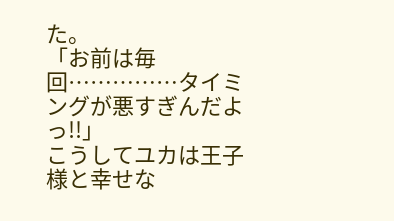た。
「お前は毎回……………タイミングが悪すぎんだよっ!!」
こうしてユカは王子様と幸せな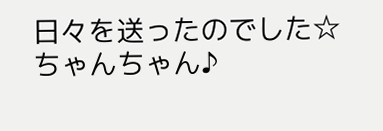日々を送ったのでした☆
ちゃんちゃん♪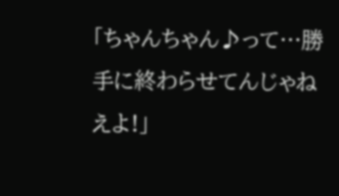「ちゃんちゃん♪って…勝手に終わらせてんじゃねえよ!」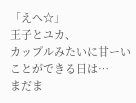「えへ☆」
王子とユカ、
カップルみたいに甘ーいことができる日は…
まだま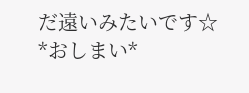だ遠いみたいです☆
*おしまい*